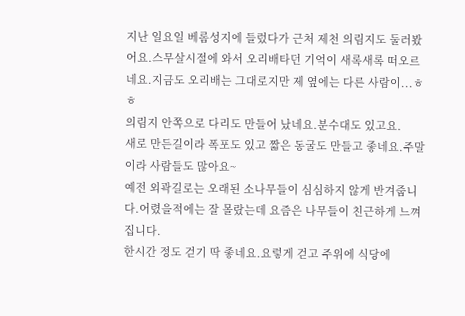지난 일요일 베롬성지에 들렀다가 근처 제천 의림지도 둘러봤어요.스무살시절에 와서 오리배타던 기억이 새록새록 떠오르네요.지금도 오리배는 그대로지만 제 옆에는 다른 사람이...ㅎㅎ
의림지 안쪽으로 다리도 만들어 났네요.분수대도 있고요.
새로 만든길이라 폭포도 있고 짧은 동굴도 만들고 좋네요.주말이라 사람들도 많아요~
예전 외곽길로는 오래된 소나무들이 심심하지 않게 반겨줍니다.어렸을적에는 잘 몰랐는데 요즘은 나무들이 친근하게 느껴집니다.
한시간 정도 걷기 딱 좋네요.요렇게 걷고 주위에 식당에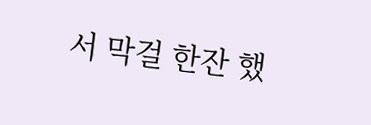서 막걸 한잔 했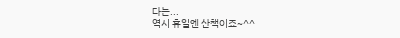다는...
역시 휴일엔 산책이죠~^^